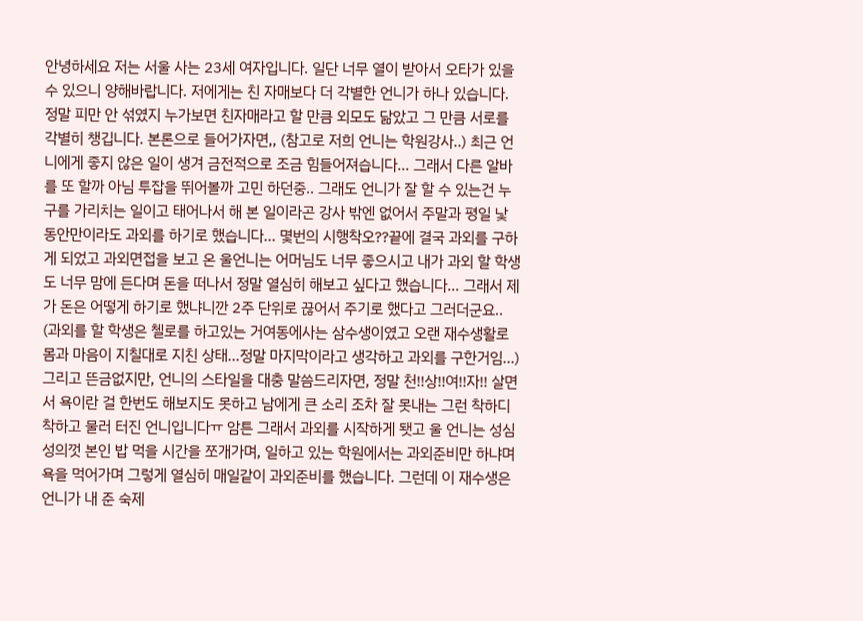안녕하세요 저는 서울 사는 23세 여자입니다. 일단 너무 열이 받아서 오타가 있을 수 있으니 양해바랍니다. 저에게는 친 자매보다 더 각별한 언니가 하나 있습니다. 정말 피만 안 섞였지 누가보면 친자매라고 할 만큼 외모도 닮았고 그 만큼 서로를 각별히 챙깁니다. 본론으로 들어가자면,, (참고로 저희 언니는 학원강사..) 최근 언니에게 좋지 않은 일이 생겨 금전적으로 조금 힘들어져습니다... 그래서 다른 알바를 또 할까 아님 투잡을 뛰어볼까 고민 하던중.. 그래도 언니가 잘 할 수 있는건 누구를 가리치는 일이고 태어나서 해 본 일이라곤 강사 밖엔 없어서 주말과 평일 낯 동안만이라도 과외를 하기로 했습니다... 몇번의 시행착오??끝에 결국 과외를 구하게 되었고 과외면접을 보고 온 울언니는 어머님도 너무 좋으시고 내가 과외 할 학생도 너무 맘에 든다며 돈을 떠나서 정말 열심히 해보고 싶다고 했습니다... 그래서 제가 돈은 어떻게 하기로 했냐니깐 2주 단위로 끊어서 주기로 했다고 그러더군요.. (과외를 할 학생은 첼로를 하고있는 거여동에사는 삼수생이였고 오랜 재수생활로 몸과 마음이 지칠대로 지친 상태...정말 마지막이라고 생각하고 과외를 구한거임...) 그리고 뜬금없지만, 언니의 스타일을 대충 말씀드리자면, 정말 천!!상!!여!!자!! 살면서 욕이란 걸 한번도 해보지도 못하고 남에게 큰 소리 조차 잘 못내는 그런 착하디 착하고 물러 터진 언니입니다ㅠ 암튼 그래서 과외를 시작하게 됏고 울 언니는 성심성의껏 본인 밥 먹을 시간을 쪼개가며, 일하고 있는 학원에서는 과외준비만 하냐며 욕을 먹어가며 그렇게 열심히 매일같이 과외준비를 했습니다. 그런데 이 재수생은 언니가 내 준 숙제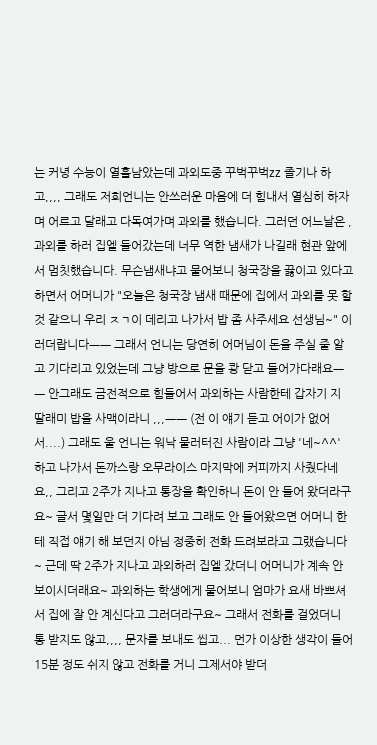는 커녕 수능이 열흘남았는데 과외도중 꾸벅꾸벅zz 졸기나 하고,,,, 그래도 저희언니는 안쓰러운 마음에 더 힘내서 열심히 하자며 어르고 달래고 다독여가며 과외를 했습니다. 그러던 어느날은 , 과외를 하러 집엘 들어갔는데 너무 역한 냄새가 나길래 현관 앞에서 멈칫했습니다. 무슨냄새냐고 물어보니 청국장을 끓이고 있다고 하면서 어머니가 "오늘은 청국장 냄새 때문에 집에서 과외를 못 할것 같으니 우리 ㅈㄱ이 데리고 나가서 밥 좀 사주세요 선생님~" 이러더랍니다ㅡㅡ 그래서 언니는 당연히 어머님이 돈을 주실 줄 알고 기다리고 있었는데 그냥 방으로 문을 쾅 닫고 들어가다래요ㅡㅡ 안그래도 금전적으로 힘들어서 과외하는 사람한테 갑자기 지 딸래미 밥을 사맥이라니 ,,,ㅡㅡ (전 이 얘기 듣고 어이가 없어서....) 그래도 울 언니는 워낙 물러터진 사람이라 그냥 '네~^^' 하고 나가서 돈까스랑 오무라이스 마지막에 커피까지 사줬다네요,, 그리고 2주가 지나고 통장을 확인하니 돈이 안 들어 왔더라구요~ 글서 몇일만 더 기다려 보고 그래도 안 들어왔으면 어머니 한테 직접 얘기 해 보던지 아님 정중히 전화 드려보라고 그랬습니다~ 근데 딱 2주가 지나고 과외하러 집엘 갔더니 어머니가 계속 안보이시더래요~ 과외하는 학생에게 물어보니 엄마가 요새 바쁘셔서 집에 잘 안 계신다고 그러더라구요~ 그래서 전화를 걸었더니 통 받지도 않고,,,, 문자를 보내도 씹고... 먼가 이상한 생각이 들어 15분 정도 쉬지 않고 전화를 거니 그제서야 받더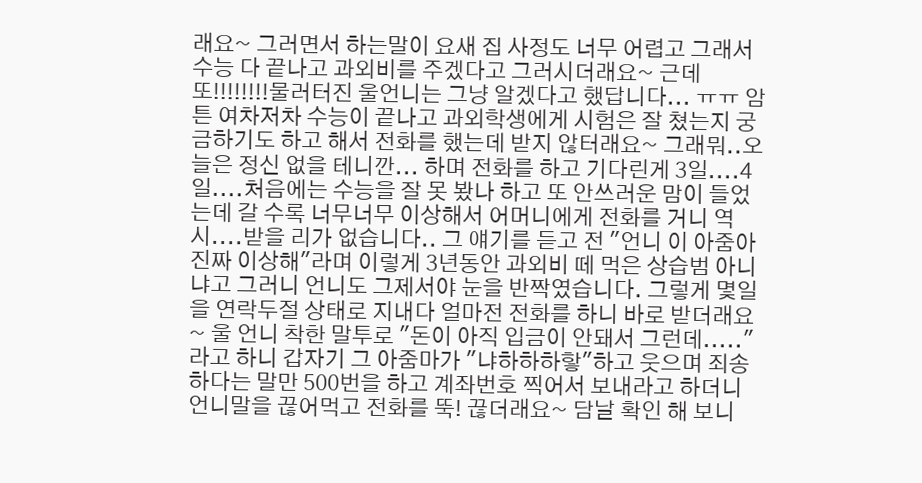래요~ 그러면서 하는말이 요새 집 사정도 너무 어렵고 그래서 수능 다 끝나고 과외비를 주겠다고 그러시더래요~ 근데 또!!!!!!!!물러터진 울언니는 그냥 알겠다고 했답니다... ㅠㅠ 암튼 여차저차 수능이 끝나고 과외학생에게 시험은 잘 쳤는지 궁금하기도 하고 해서 전화를 했는데 받지 않터래요~ 그래뭐..오늘은 정신 없을 테니깐... 하며 전화를 하고 기다린게 3일....4일....처음에는 수능을 잘 못 봤나 하고 또 안쓰러운 맘이 들었는데 갈 수록 너무너무 이상해서 어머니에게 전화를 거니 역시....받을 리가 없습니다.. 그 얘기를 듣고 전 "언니 이 아줌아 진짜 이상해"라며 이렇게 3년동안 과외비 떼 먹은 상습범 아니냐고 그러니 언니도 그제서야 눈을 반짝였습니다. 그렇게 몇일을 연락두절 상태로 지내다 얼마전 전화를 하니 바로 받더래요~ 울 언니 착한 말투로 "돈이 아직 입금이 안돼서 그런데....." 라고 하니 갑자기 그 아줌마가 "냐하하하핳"하고 웃으며 죄송하다는 말만 500번을 하고 계좌번호 찍어서 보내라고 하더니 언니말을 끊어먹고 전화를 뚝! 끊더래요~ 담날 확인 해 보니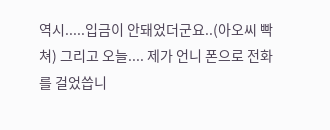역시.....입금이 안돼었더군요..(아오씨 빡쳐) 그리고 오늘.... 제가 언니 폰으로 전화를 걸었씁니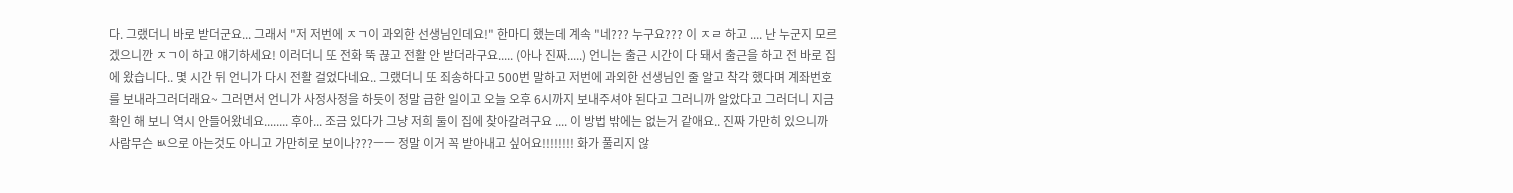다. 그랬더니 바로 받더군요... 그래서 "저 저번에 ㅈㄱ이 과외한 선생님인데요!" 한마디 했는데 계속 "네??? 누구요??? 이 ㅈㄹ 하고 .... 난 누군지 모르겠으니깐 ㅈㄱ이 하고 얘기하세요! 이러더니 또 전화 뚝 끊고 전활 안 받더라구요..... (아나 진짜.....) 언니는 출근 시간이 다 돼서 출근을 하고 전 바로 집에 왔습니다.. 몇 시간 뒤 언니가 다시 전활 걸었다네요.. 그랬더니 또 죄송하다고 500번 말하고 저번에 과외한 선생님인 줄 알고 착각 했다며 계좌번호를 보내라그러더래요~ 그러면서 언니가 사정사정을 하듯이 정말 급한 일이고 오늘 오후 6시까지 보내주셔야 된다고 그러니까 알았다고 그러더니 지금 확인 해 보니 역시 안들어왔네요........ 후아... 조금 있다가 그냥 저희 둘이 집에 찾아갈려구요 .... 이 방법 밖에는 없는거 같애요.. 진짜 가만히 있으니까 사람무슨 ㅄ으로 아는것도 아니고 가만히로 보이나???ㅡㅡ 정말 이거 꼭 받아내고 싶어요!!!!!!!! 화가 풀리지 않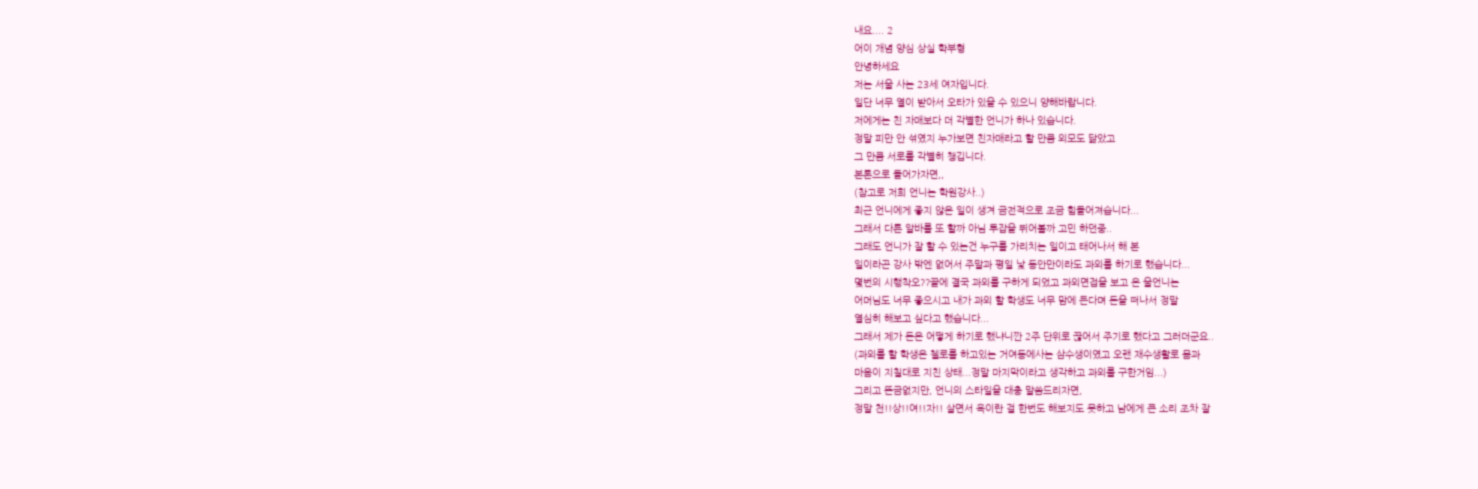내요.... 2
어이 개념 양심 상실 학부형
안녕하세요
저는 서울 사는 23세 여자입니다.
일단 너무 열이 받아서 오타가 있을 수 있으니 양해바랍니다.
저에게는 친 자매보다 더 각별한 언니가 하나 있습니다.
정말 피만 안 섞였지 누가보면 친자매라고 할 만큼 외모도 닮았고
그 만큼 서로를 각별히 챙깁니다.
본론으로 들어가자면,,
(참고로 저희 언니는 학원강사..)
최근 언니에게 좋지 않은 일이 생겨 금전적으로 조금 힘들어져습니다...
그래서 다른 알바를 또 할까 아님 투잡을 뛰어볼까 고민 하던중..
그래도 언니가 잘 할 수 있는건 누구를 가리치는 일이고 태어나서 해 본
일이라곤 강사 밖엔 없어서 주말과 평일 낯 동안만이라도 과외를 하기로 했습니다...
몇번의 시행착오??끝에 결국 과외를 구하게 되었고 과외면접을 보고 온 울언니는
어머님도 너무 좋으시고 내가 과외 할 학생도 너무 맘에 든다며 돈을 떠나서 정말
열심히 해보고 싶다고 했습니다...
그래서 제가 돈은 어떻게 하기로 했냐니깐 2주 단위로 끊어서 주기로 했다고 그러더군요..
(과외를 할 학생은 첼로를 하고있는 거여동에사는 삼수생이였고 오랜 재수생활로 몸과
마음이 지칠대로 지친 상태...정말 마지막이라고 생각하고 과외를 구한거임...)
그리고 뜬금없지만, 언니의 스타일을 대충 말씀드리자면,
정말 천!!상!!여!!자!! 살면서 욕이란 걸 한번도 해보지도 못하고 남에게 큰 소리 조차 잘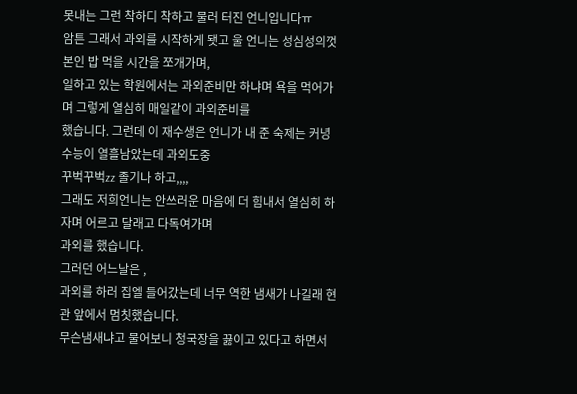못내는 그런 착하디 착하고 물러 터진 언니입니다ㅠ
암튼 그래서 과외를 시작하게 됏고 울 언니는 성심성의껏 본인 밥 먹을 시간을 쪼개가며,
일하고 있는 학원에서는 과외준비만 하냐며 욕을 먹어가며 그렇게 열심히 매일같이 과외준비를
했습니다. 그런데 이 재수생은 언니가 내 준 숙제는 커녕 수능이 열흘남았는데 과외도중
꾸벅꾸벅zz 졸기나 하고,,,,
그래도 저희언니는 안쓰러운 마음에 더 힘내서 열심히 하자며 어르고 달래고 다독여가며
과외를 했습니다.
그러던 어느날은 ,
과외를 하러 집엘 들어갔는데 너무 역한 냄새가 나길래 현관 앞에서 멈칫했습니다.
무슨냄새냐고 물어보니 청국장을 끓이고 있다고 하면서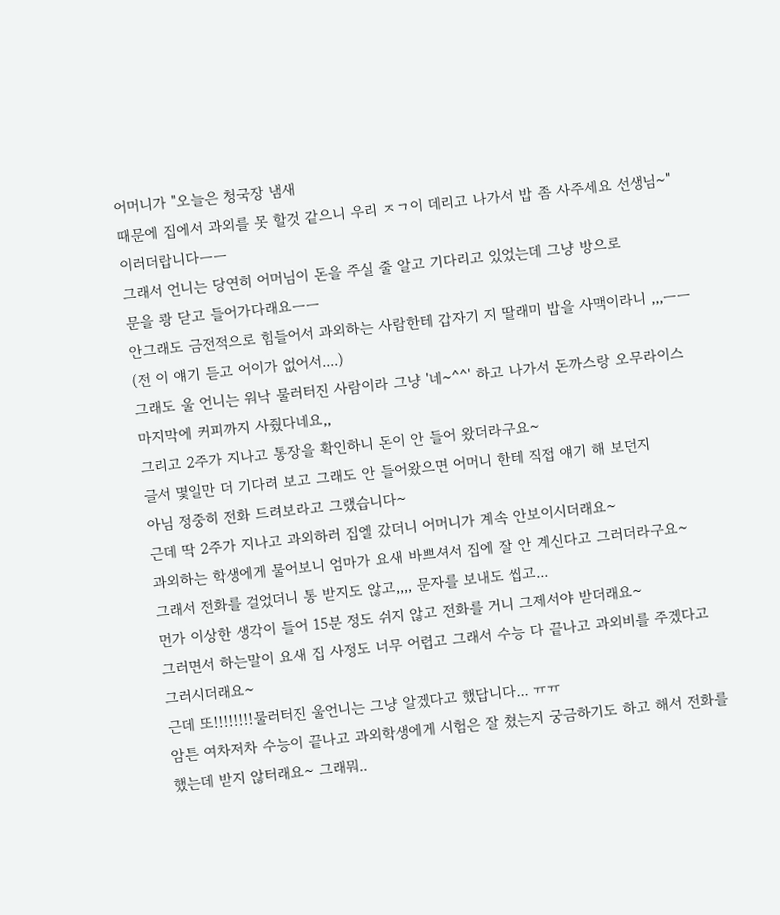어머니가 "오늘은 청국장 냄새
때문에 집에서 과외를 못 할것 같으니 우리 ㅈㄱ이 데리고 나가서 밥 좀 사주세요 선생님~"
이러더랍니다ㅡㅡ
그래서 언니는 당연히 어머님이 돈을 주실 줄 알고 기다리고 있었는데 그냥 방으로
문을 쾅 닫고 들어가다래요ㅡㅡ
안그래도 금전적으로 힘들어서 과외하는 사람한테 갑자기 지 딸래미 밥을 사맥이라니 ,,,ㅡㅡ
(전 이 얘기 듣고 어이가 없어서....)
그래도 울 언니는 워낙 물러터진 사람이라 그냥 '네~^^' 하고 나가서 돈까스랑 오무라이스
마지막에 커피까지 사줬다네요,,
그리고 2주가 지나고 통장을 확인하니 돈이 안 들어 왔더라구요~
글서 몇일만 더 기다려 보고 그래도 안 들어왔으면 어머니 한테 직접 얘기 해 보던지
아님 정중히 전화 드려보라고 그랬습니다~
근데 딱 2주가 지나고 과외하러 집엘 갔더니 어머니가 계속 안보이시더래요~
과외하는 학생에게 물어보니 엄마가 요새 바쁘셔서 집에 잘 안 계신다고 그러더라구요~
그래서 전화를 걸었더니 통 받지도 않고,,,, 문자를 보내도 씹고...
먼가 이상한 생각이 들어 15분 정도 쉬지 않고 전화를 거니 그제서야 받더래요~
그러면서 하는말이 요새 집 사정도 너무 어렵고 그래서 수능 다 끝나고 과외비를 주겠다고
그러시더래요~
근데 또!!!!!!!!물러터진 울언니는 그냥 알겠다고 했답니다... ㅠㅠ
암튼 여차저차 수능이 끝나고 과외학생에게 시험은 잘 쳤는지 궁금하기도 하고 해서 전화를
했는데 받지 않터래요~ 그래뭐..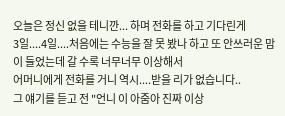오늘은 정신 없을 테니깐... 하며 전화를 하고 기다린게
3일....4일....처음에는 수능을 잘 못 봤나 하고 또 안쓰러운 맘이 들었는데 갈 수록 너무너무 이상해서
어머니에게 전화를 거니 역시....받을 리가 없습니다..
그 얘기를 듣고 전 "언니 이 아줌아 진짜 이상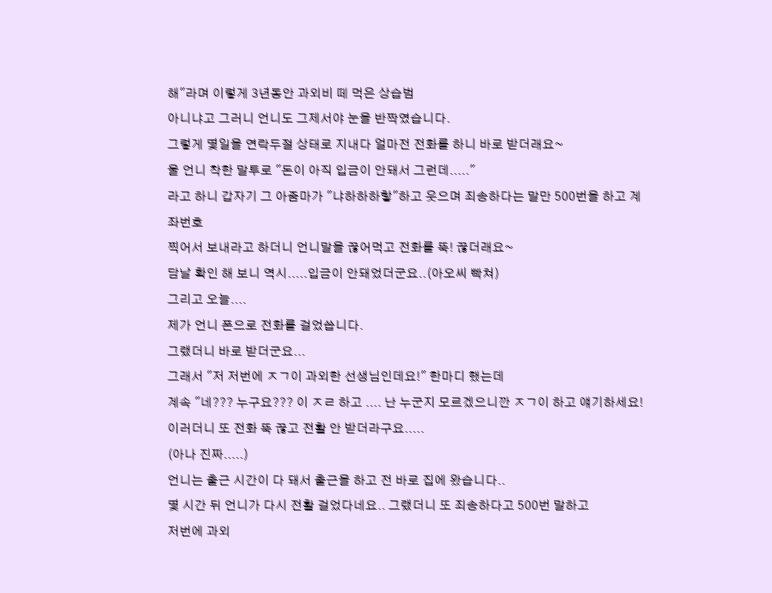해"라며 이렇게 3년동안 과외비 떼 먹은 상습범
아니냐고 그러니 언니도 그제서야 눈을 반짝였습니다.
그렇게 몇일을 연락두절 상태로 지내다 얼마전 전화를 하니 바로 받더래요~
울 언니 착한 말투로 "돈이 아직 입금이 안돼서 그런데....."
라고 하니 갑자기 그 아줌마가 "냐하하하핳"하고 웃으며 죄송하다는 말만 500번을 하고 계좌번호
찍어서 보내라고 하더니 언니말을 끊어먹고 전화를 뚝! 끊더래요~
담날 확인 해 보니 역시.....입금이 안돼었더군요..(아오씨 빡쳐)
그리고 오늘....
제가 언니 폰으로 전화를 걸었씁니다.
그랬더니 바로 받더군요...
그래서 "저 저번에 ㅈㄱ이 과외한 선생님인데요!" 한마디 했는데
계속 "네??? 누구요??? 이 ㅈㄹ 하고 .... 난 누군지 모르겠으니깐 ㅈㄱ이 하고 얘기하세요!
이러더니 또 전화 뚝 끊고 전활 안 받더라구요.....
(아나 진짜.....)
언니는 출근 시간이 다 돼서 출근을 하고 전 바로 집에 왔습니다..
몇 시간 뒤 언니가 다시 전활 걸었다네요.. 그랬더니 또 죄송하다고 500번 말하고
저번에 과외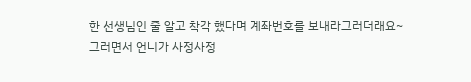한 선생님인 줄 알고 착각 했다며 계좌번호를 보내라그러더래요~
그러면서 언니가 사정사정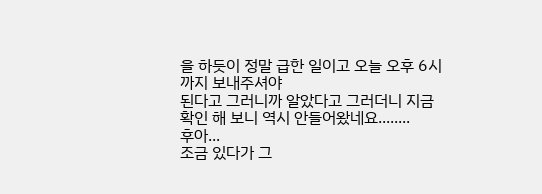을 하듯이 정말 급한 일이고 오늘 오후 6시까지 보내주셔야
된다고 그러니까 알았다고 그러더니 지금 확인 해 보니 역시 안들어왔네요........
후아...
조금 있다가 그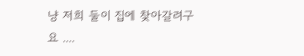냥 저희 둘이 집에 찾아갈려구요 ....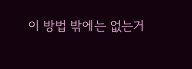이 방법 밖에는 없는거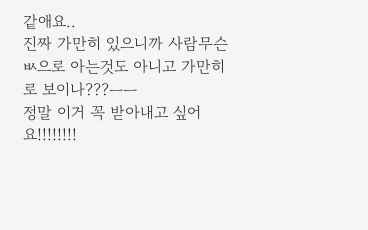같애요..
진짜 가만히 있으니까 사람무슨 ㅄ으로 아는것도 아니고 가만히로 보이나???ㅡㅡ
정말 이거 꼭 받아내고 싶어요!!!!!!!!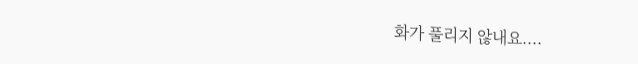화가 풀리지 않내요....